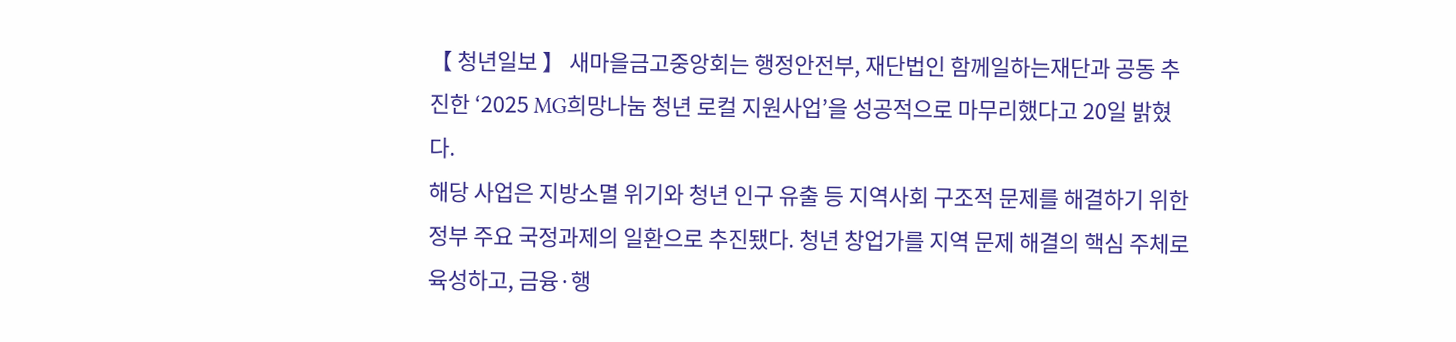【 청년일보 】 새마을금고중앙회는 행정안전부, 재단법인 함께일하는재단과 공동 추진한 ‘2025 MG희망나눔 청년 로컬 지원사업’을 성공적으로 마무리했다고 20일 밝혔다.
해당 사업은 지방소멸 위기와 청년 인구 유출 등 지역사회 구조적 문제를 해결하기 위한 정부 주요 국정과제의 일환으로 추진됐다. 청년 창업가를 지역 문제 해결의 핵심 주체로 육성하고, 금융·행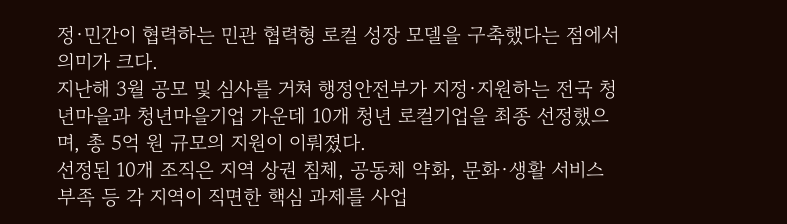정·민간이 협력하는 민관 협력형 로컬 성장 모델을 구축했다는 점에서 의미가 크다.
지난해 3월 공모 및 심사를 거쳐 행정안전부가 지정·지원하는 전국 청년마을과 청년마을기업 가운데 10개 청년 로컬기업을 최종 선정했으며, 총 5억 원 규모의 지원이 이뤄졌다.
선정된 10개 조직은 지역 상권 침체, 공동체 약화, 문화·생활 서비스 부족 등 각 지역이 직면한 핵심 과제를 사업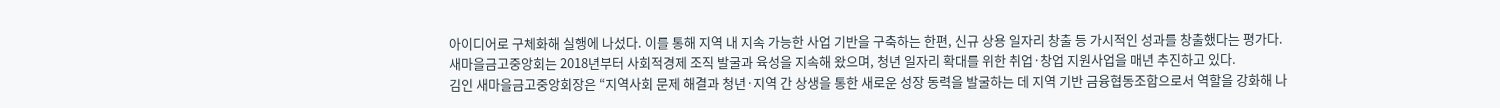아이디어로 구체화해 실행에 나섰다. 이를 통해 지역 내 지속 가능한 사업 기반을 구축하는 한편, 신규 상용 일자리 창출 등 가시적인 성과를 창출했다는 평가다.
새마을금고중앙회는 2018년부터 사회적경제 조직 발굴과 육성을 지속해 왔으며, 청년 일자리 확대를 위한 취업·창업 지원사업을 매년 추진하고 있다.
김인 새마을금고중앙회장은 “지역사회 문제 해결과 청년·지역 간 상생을 통한 새로운 성장 동력을 발굴하는 데 지역 기반 금융협동조합으로서 역할을 강화해 나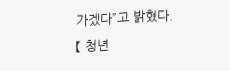가겠다”고 밝혔다.
【 청년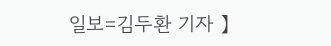일보=김두환 기자 】